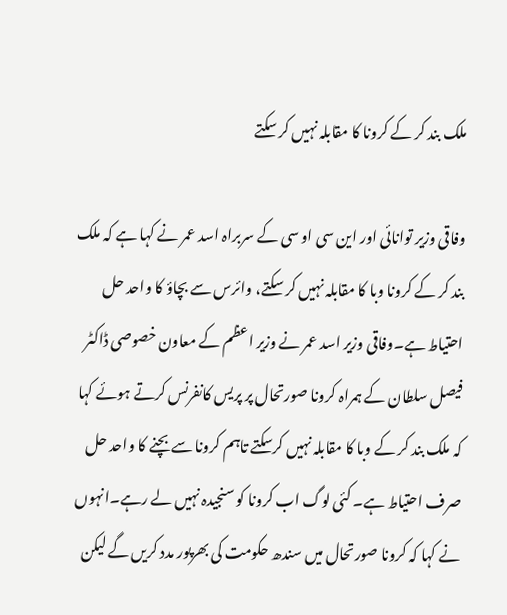ملک بند کر کے کرونا کا مقابلہ نہیں کر سکتے

وفاقی وزیر توانائی اور این سی او سی کے سربراہ اسد عمر نے کہا ہے کہ ملک بند کر کے کرونا وبا کا مقابلہ نہیں کر سکتے، وائرس سے بچاؤ کا واحد حل احتیاط ہے۔وفاقی وزیر اسد عمر نے وزیر اعظم کے معاون خصوصی ڈاکٹر فیصل سلطان کے ہمراہ کرونا صورتحال پر پریس کانفرنس کرتے ہوئے کہا کہ ملک بند کر کے وبا کا مقابلہ نہیں کرسکتے تاہم کرونا سے بچنے کا واحد حل صرف احتیاط ہے۔ کئی لوگ اب کرونا کو سنجیدہ نہیں لے رہے۔انہوں نے کہا کہ کرونا صورتحال میں سندھ حکومت کی بھرپور مدد کریں گے لیکن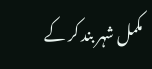مکمل شہر بند کر کے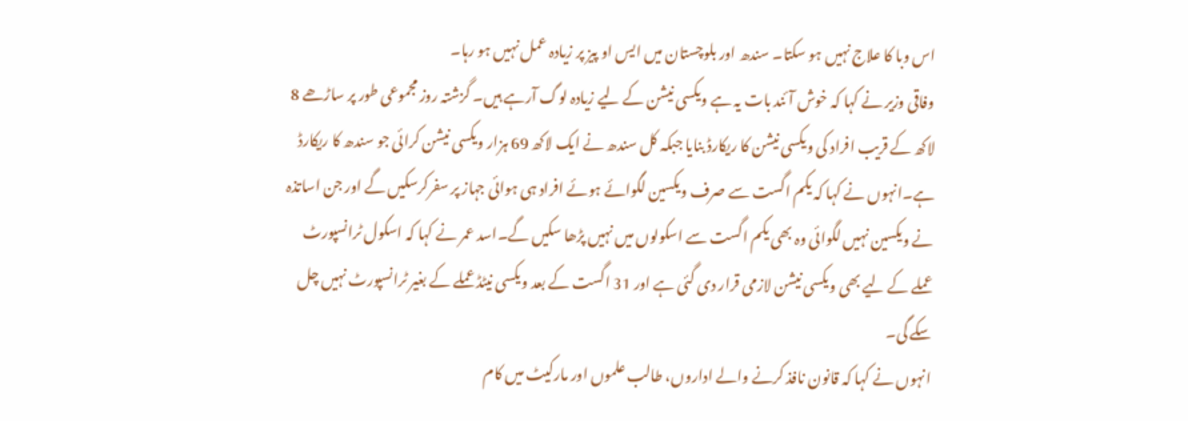اس وبا کا علاج نہیں ہو سکتا۔ سندھ اور بلوچستان میں ایس او پیز پر زیادہ عمل نہیں ہو رہا۔
وفاقی وزیر نے کہا کہ خوش آئند بات یہ ہے ویکسی نیشن کے لیے زیادہ لوگ آرہے ہیں۔ گزشتہ روز مجموعی طور پر ساڑھے 8 لاکھ کے قریب افراد کی ویکسی نیشن کا ریکارڈ بنایا جبکہ کل سندھ نے ایک لاکھ 69 ہزار ویکسی نیشن کرائی جو سندھ کا ریکارڈ ہے۔انہوں نے کہا کہ یکم اگست سے صرف ویکسین لگوائے ہوئے افراد ہی ہوائی جہاز پر سفرکرسکیں گے اور جن اساتذہ نے ویکسین نہیں لگوائی وہ بھی یکم اگست سے اسکولوں میں نہیں پڑھا سکیں گے۔اسد عمر نے کہا کہ اسکول ٹرانسپورٹ عملے کے لیے بھی ویکسی نیشن لازمی قرار دی گئی ہے اور 31 اگست کے بعد ویکسی نیٹڈ عملے کے بغیر ٹرانسپورٹ نہیں چل سکے گی۔
انہوں نے کہا کہ قانون نافذ کرنے والے اداروں، طالب علموں اور مارکیٹ میں کام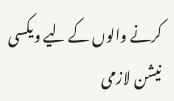کرنے والوں کے لیے ویکسی نیشن لازمی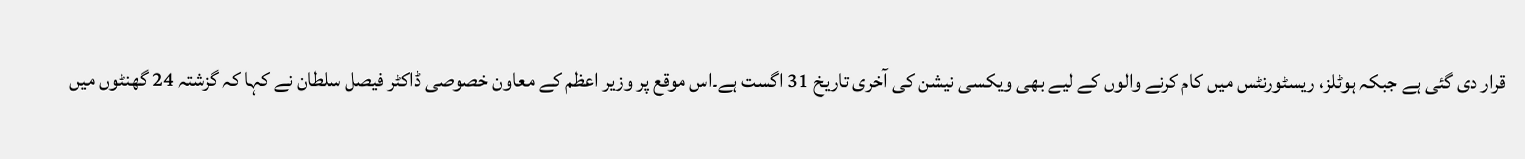قرار دی گئی ہے جبکہ ہوٹلز، ریسٹورنٹس میں کام کرنے والوں کے لیے بھی ویکسی نیشن کی آخری تاریخ 31 اگست ہے۔اس موقع پر وزیر اعظم کے معاون خصوصی ڈاکٹر فیصل سلطان نے کہا کہ گزشتہ 24 گھنٹوں میں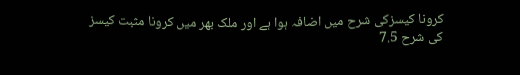کرونا کیسزکی شرح میں اضافہ ہوا ہے اور ملک بھر میں کرونا مثبت کیسز کی شرح 7.5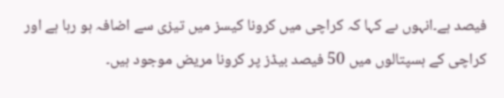فیصد ہے۔انہوں ںے کہا کہ کراچی میں کرونا کیسز میں تیزی سے اضافہ ہو رہا ہے اور کراچی کے ہسپتالوں میں 50 فیصد بیڈز پر کرونا مریض موجود ہیں۔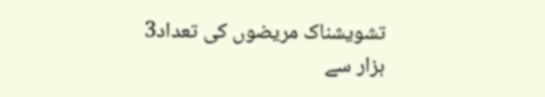تشویشناک مریضوں کی تعداد3 ہزار سے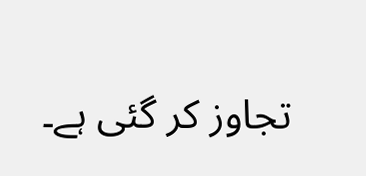تجاوز کر گئی ہے۔